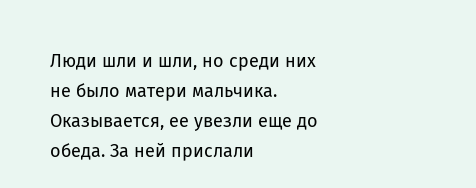Люди шли и шли, но среди них не было матери мальчика. Оказывается, ее увезли еще до обеда. За ней прислали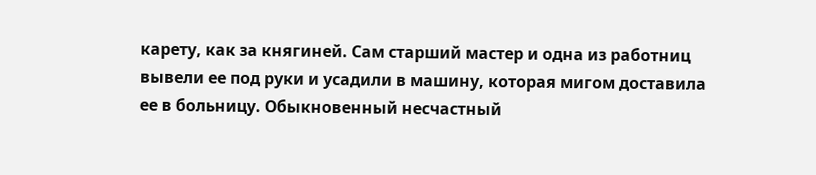карету, как за княгиней. Сам старший мастер и одна из работниц вывели ее под руки и усадили в машину, которая мигом доставила ее в больницу. Обыкновенный несчастный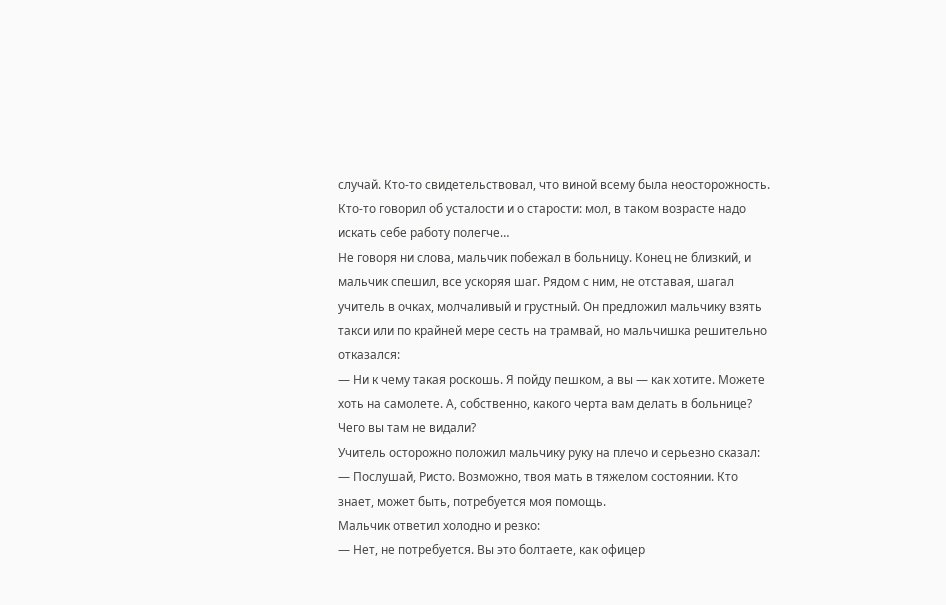случай. Кто-то свидетельствовал, что виной всему была неосторожность. Кто-то говорил об усталости и о старости: мол, в таком возрасте надо искать себе работу полегче…
Не говоря ни слова, мальчик побежал в больницу. Конец не близкий, и мальчик спешил, все ускоряя шаг. Рядом с ним, не отставая, шагал учитель в очках, молчаливый и грустный. Он предложил мальчику взять такси или по крайней мере сесть на трамвай, но мальчишка решительно отказался:
— Ни к чему такая роскошь. Я пойду пешком, а вы — как хотите. Можете хоть на самолете. А, собственно, какого черта вам делать в больнице? Чего вы там не видали?
Учитель осторожно положил мальчику руку на плечо и серьезно сказал:
— Послушай, Ристо. Возможно, твоя мать в тяжелом состоянии. Кто знает, может быть, потребуется моя помощь.
Мальчик ответил холодно и резко:
— Нет, не потребуется. Вы это болтаете, как офицер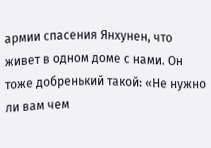армии спасения Янхунен, что живет в одном доме с нами. Он тоже добренький такой: «Не нужно ли вам чем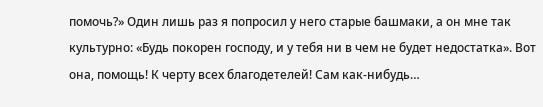помочь?» Один лишь раз я попросил у него старые башмаки, а он мне так культурно: «Будь покорен господу, и у тебя ни в чем не будет недостатка». Вот она, помощь! К черту всех благодетелей! Сам как-нибудь…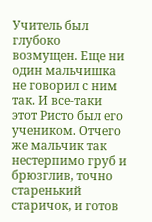Учитель был глубоко возмущен. Еще ни один мальчишка не говорил с ним так. И все-таки этот Ристо был его учеником. Отчего же мальчик так нестерпимо груб и брюзглив, точно старенький старичок, и готов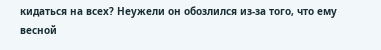кидаться на всех? Неужели он обозлился из-за того, что ему весной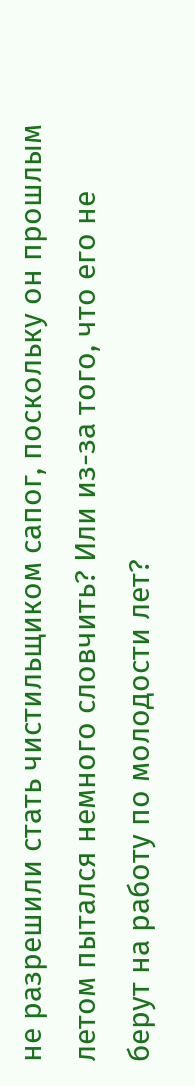не разрешили стать чистильщиком сапог, поскольку он прошлым летом пытался немного словчить? Или из-за того, что его не берут на работу по молодости лет?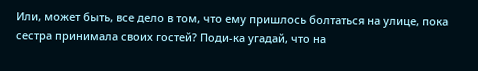Или, может быть, все дело в том, что ему пришлось болтаться на улице, пока сестра принимала своих гостей? Поди-ка угадай, что на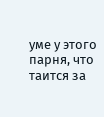уме у этого парня, что таится за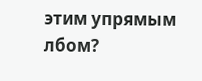этим упрямым лбом?